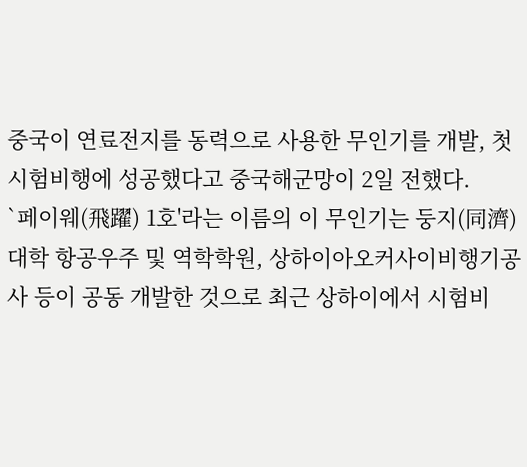중국이 연료전지를 동력으로 사용한 무인기를 개발, 첫 시험비행에 성공했다고 중국해군망이 2일 전했다.
`페이웨(飛躍) 1호'라는 이름의 이 무인기는 둥지(同濟)대학 항공우주 및 역학학원, 상하이아오커사이비행기공사 등이 공동 개발한 것으로 최근 상하이에서 시험비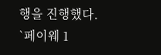행을 진행했다.
`페이웨 1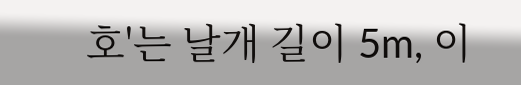호'는 날개 길이 5m, 이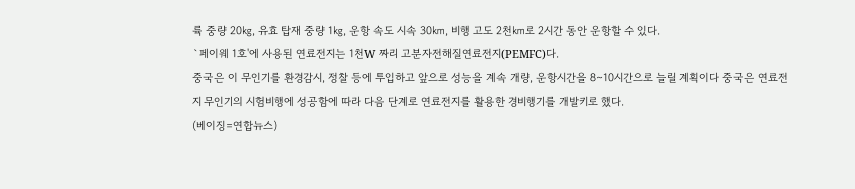륙 중량 20㎏, 유효 탑재 중량 1㎏, 운항 속도 시속 30㎞, 비행 고도 2천㎞로 2시간 동안 운항할 수 있다.
`페이웨 1호'에 사용된 연료전지는 1천W 짜리 고분자전해질연료전지(PEMFC)다.
중국은 이 무인기를 환경감시, 정찰 등에 투입하고 앞으로 성능을 계속 개량, 운항시간을 8∼10시간으로 늘릴 계획이다 중국은 연료전지 무인기의 시험비행에 성공함에 따라 다음 단계로 연료전지를 활용한 경비행기를 개발키로 했다.
(베이징=연합뉴스)